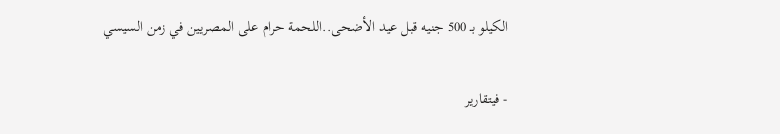الكيلو بـ 500 جنيه قبل عيد الأضحى..اللحمة حرام على المصريين في زمن السيسي

- فيتقارير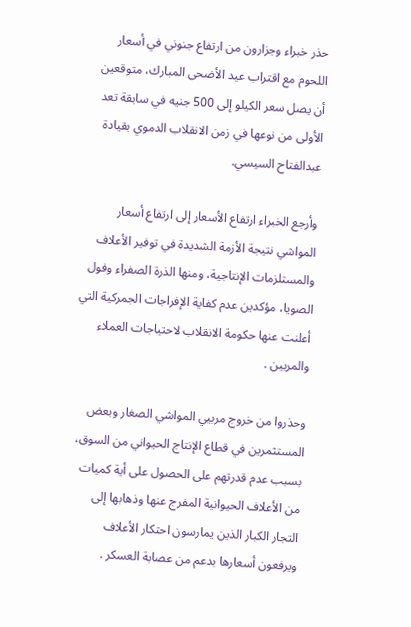حذر خبراء وجزارون من ارتفاع جنوني في أسعار اللحوم مع اقتراب عيد الأضحى المبارك، متوقعين أن يصل سعر الكيلو إلى 500 جنيه في سابقة تعد الأولى من نوعها في زمن الانقلاب الدموي بقيادة عبدالفتاح السيسي.

وأرجع الخبراء ارتفاع الأسعار إلى ارتفاع أسعار المواشي نتيجة الأزمة الشديدة في توفير الأعلاف والمستلزمات الإنتاجية، ومنها الذرة الصفراء وفول الصويا، مؤكدين عدم كفاية الإفراجات الجمركية التي أعلنت عنها حكومة الانقلاب لاحتياجات العملاء والمربين .

وحذروا من خروج مربيي المواشي الصغار وبعض المستثمرين في قطاع الإنتاج الحيواني من السوق، بسبب عدم قدرتهم على الحصول على أية كميات من الأعلاف الحيوانية المفرج عنها وذهابها إلى التجار الكبار الذين يمارسون احتكار الأعلاف ويرفعون أسعارها بدعم من عصابة العسكر .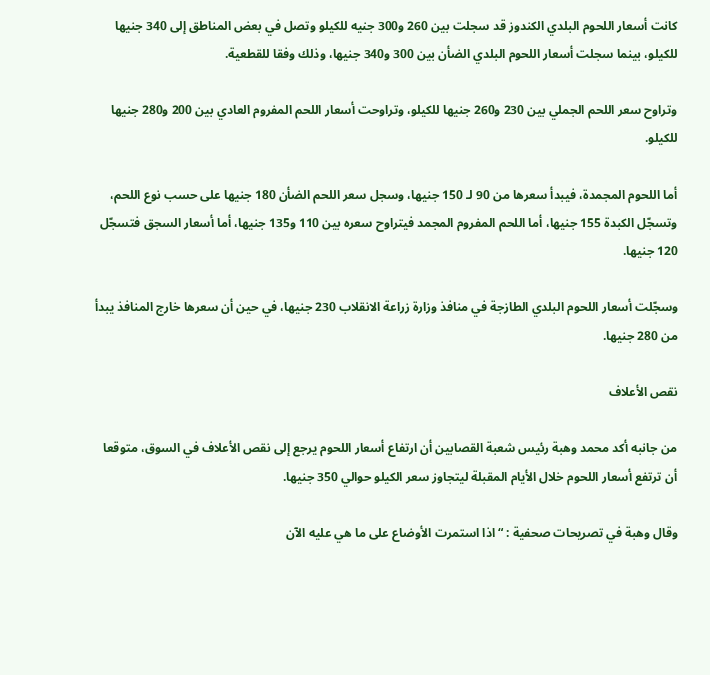كانت أسعار اللحوم البلدي الكندوز قد سجلت بين 260 و300 جنيه للكيلو وتصل في بعض المناطق إلى 340 جنيها للكيلو، بينما سجلت أسعار اللحوم البلدي الضأن بين 300 و340 جنيها، وذلك وفقا للقطعية.

وتراوح سعر اللحم الجملي بين 230 و260 جنيها للكيلو، وتراوحت أسعار اللحم المفروم العادي بين 200 و280 جنيها للكيلو.

أما اللحوم المجمدة، فيبدأ سعرها من 90 لـ 150 جنيها، وسجل سعر اللحم الضأن 180 جنيها على حسب نوع اللحم، وتسجّل الكبدة 155 جنيها، أما اللحم المفروم المجمد فيتراوح سعره بين 110 و135 جنيها، أما أسعار السجق فتسجّل 120 جنيها.

وسجّلت أسعار اللحوم البلدي الطازجة في منافذ وزارة زراعة الانقلاب 230 جنيها، في حين أن سعرها خارج المنافذ يبدأ من 280 جنيها.

نقص الأعلاف

من جانبه أكد محمد وهبة رئيس شعبة القصابين أن ارتفاع أسعار اللحوم يرجع إلى نقص الأعلاف في السوق، متوقعا أن ترتفع أسعار اللحوم خلال الأيام المقبلة ليتجاوز سعر الكيلو حوالي 350 جنيها.

وقال وهبة في تصريحات صحفية : “اذا استمرت الأوضاع على ما هي عليه الآن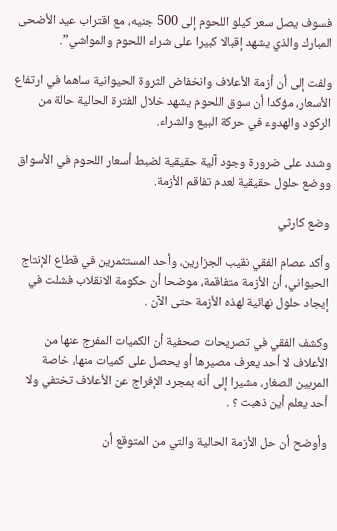فسوف يصل سعر كيلو اللحوم إلى 500 جنيه، مع اقتراب عيد الأضحى المبارك والذي يشهد إقبالا كبيرا على شراء اللحوم والمواشي”.

ولفت إلى أن أزمة الأعلاف وانخفاض الثروة الحيوانية ساهما في ارتفاع الأسعار، مؤكدا أن سوق اللحوم يشهد خلال الفترة الحالية حالة من الركود والهدوء في حركة البيع والشراء.

وشدد على ضرورة وجود آلية حقيقية لضبط أسعار اللحوم في الأسواق ووضع حلول حقيقية لعدم تفاقم الأزمة.

وضع كارثي

وأكد عصام الفقي نقيب الجزارين، وأحد المستثمرين في قطاع الإنتاج الحيواني، أن الأزمة متفاقمة، موضحا أن حكومة الانقلاب فشلت في إيجاد حلول نهائية لهذه الأزمة حتى الآن .

وكشف الفقي في تصريحات صحفية أن الكميات المفرج عنها من الأعلاف لا أحد يعرف مصيرها أو يحصل على كميات منها، خاصة المربين الصغار، مشيرا إلى أنه بمجرد الإفراج عن الأعلاف تختفي ولا أحد يعلم أين ذهبت ؟ .

وأوضح أن حل الأزمة الحالية والتي من المتوقع أن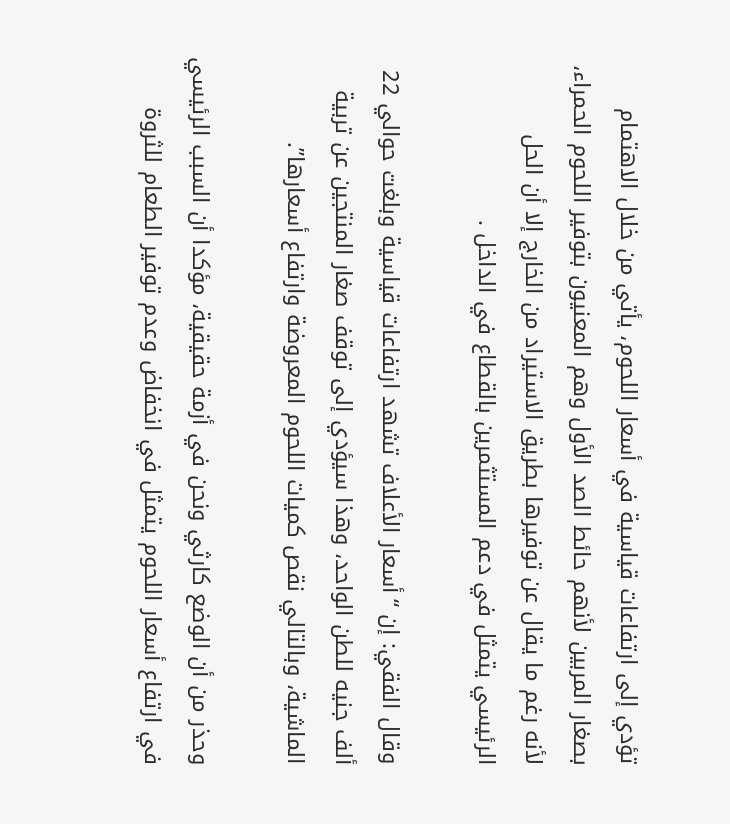تؤدي إلى ارتفاعات قياسية في أسعار اللحوم، يأتي من خلال الاهتمام بصغار المربين لأنهم حائط الصد الأول وهم المعنيون بتوفير اللحوم الحمراء، لأنه رغم ما يقال عن توفيرها بطريق الاستيراد من الخارج إلا أن الحل الرئيسي يتمثل في دعم المستثمرين بالقطاع في الداخل .

وقال الفقي: إن “أسعار الأعلاف تشهد ارتفاعات قياسية وبلغت حوالي 22 ألف جنيه للطن الواحد، وهذا سيؤدي إلى توقف صغار المنتجين عن تربية الماشية، وبالتالي نقص كميات اللحوم المعروضة وارتفاع أسعارها”.

وحذر من أن الوضع كارثي ونحن في أزمة حقيقية، مؤكدا أن السبب الرئيسي في ارتفاع أسعار اللحوم يتمثل في انخفاض وعدم توفير الطعام للثروة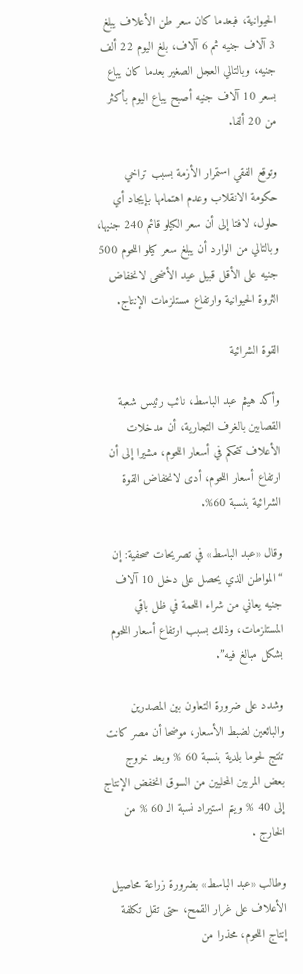الحيوانية، فبعدما كان سعر طن الأعلاف يبلغ 3 آلاف جنيه ثم 6 آلاف، بلغ اليوم 22 ألف جنيه، وبالتالي العجل الصغير بعدما كان يباع بسعر 10 آلاف جنيه أصبح يباع اليوم بأكثر من 20 ألفا.

وتوقع الفقي استمرار الأزمة بسبب تراخي حكومة الانقلاب وعدم اهتمامها بإيجاد أي حلول، لافتا إلى أن سعر الكيلو قائم 240 جنيها، وبالتالي من الوارد أن يبلغ سعر كيلو اللحوم 500 جنيه على الأقل قبيل عيد الأضحى لانخفاض الثروة الحيوانية وارتفاع مستلزمات الإنتاج.

القوة الشرائية

وأكد هيثم عبد الباسط، نائب رئيس شعبة القصابين بالغرف التجارية، أن مدخلات الأعلاف تتحكم في أسعار اللحوم، مشيرا إلى أن ارتفاع أسعار اللحوم، أدى لانخفاض القوة الشرائية بنسبة 60%.

وقال «عبد الباسط» في تصريحات صحفية: إن “المواطن الذي يحصل على دخل 10 آلاف جنيه يعاني من شراء اللحمة في ظل باقي المستلزمات، وذلك بسبب ارتفاع أسعار اللحوم بشكل مبالغ فيه”.

وشدد على ضرورة التعاون بين المصدرين والبائعين لضبط الأسعار، موضحا أن مصر كانت تنتج لحوما بلدية بنسبة 60 % وبعد خروج بعض المربين المحليين من السوق انخفض الإنتاج إلى 40 % ويتم استيراد نسبة الـ 60 % من الخارج .

وطالب «عبد الباسط» بضرورة زراعة محاصيل الأعلاف على غرار القمح، حتى تقل تكلفة إنتاج اللحوم، محذرا من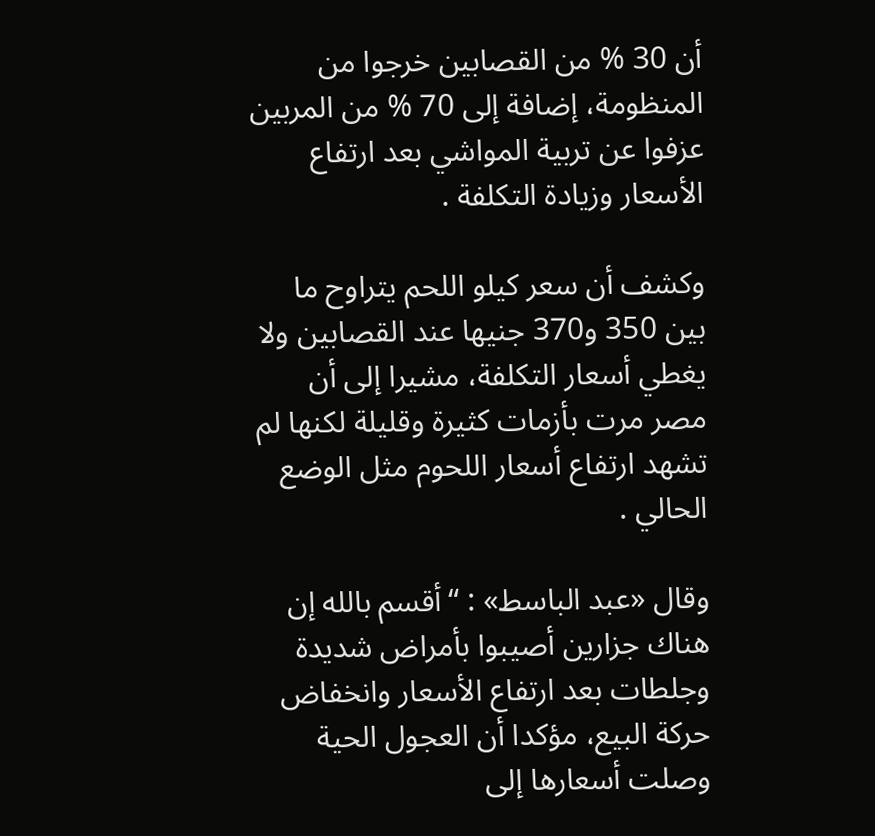أن 30 % من القصابين خرجوا من المنظومة، إضافة إلى 70 % من المربين عزفوا عن تربية المواشي بعد ارتفاع الأسعار وزيادة التكلفة .

وكشف أن سعر كيلو اللحم يتراوح ما بين 350 و370 جنيها عند القصابين ولا يغطي أسعار التكلفة، مشيرا إلى أن مصر مرت بأزمات كثيرة وقليلة لكنها لم تشهد ارتفاع أسعار اللحوم مثل الوضع الحالي .

وقال «عبد الباسط» : “أقسم بالله إن هناك جزارين أصيبوا بأمراض شديدة وجلطات بعد ارتفاع الأسعار وانخفاض حركة البيع، مؤكدا أن العجول الحية وصلت أسعارها إلى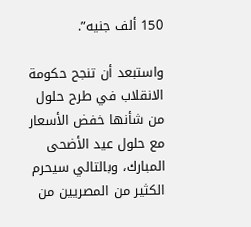150 ألف جنيه”.

واستبعد أن تنجح حكومة الانقلاب في طرح حلول من شأنها خفض الأسعار مع حلول عيد الأضحى المبارك، وبالتالي سيحرم الكثير من المصريين من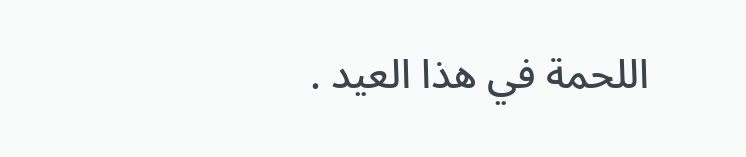اللحمة في هذا العيد .